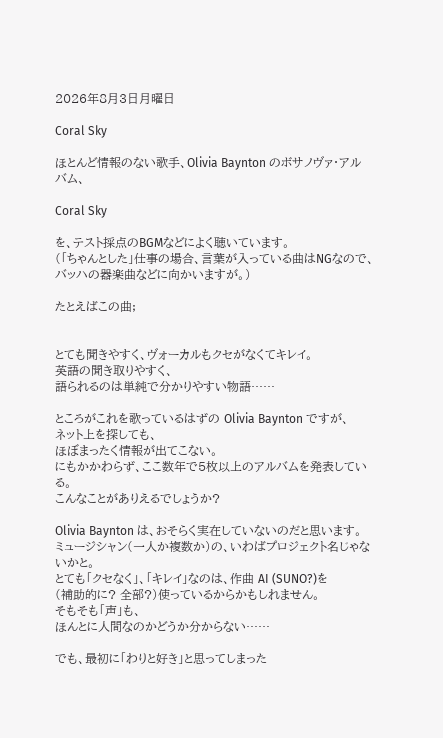2026年8月3日月曜日

Coral Sky

ほとんど情報のない歌手、Olivia Baynton のボサノヴァ・アルバム、

Coral Sky

を、テスト採点のBGMなどによく聴いています。
(「ちゃんとした」仕事の場合、言葉が入っている曲はNGなので、
バッハの器楽曲などに向かいますが。)

たとえばこの曲;


とても聞きやすく、ヴォーカルもクセがなくてキレイ。
英語の聞き取りやすく、
語られるのは単純で分かりやすい物語……

ところがこれを歌っているはずの Olivia Baynton ですが、
ネット上を探しても、
ほぼまったく情報が出てこない。
にもかかわらず、ここ数年で5枚以上のアルバムを発表している。
こんなことがありえるでしょうか?

Olivia Baynton は、おそらく実在していないのだと思います。
ミュージシャン(一人か複数か)の、いわばプロジェクト名じゃないかと。
とても「クセなく」、「キレイ」なのは、作曲 AI (SUNO?)を
(補助的に? 全部?)使っているからかもしれません。
そもそも「声」も、
ほんとに人間なのかどうか分からない……

でも、最初に「わりと好き」と思ってしまった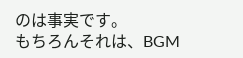のは事実です。
もちろんそれは、BGM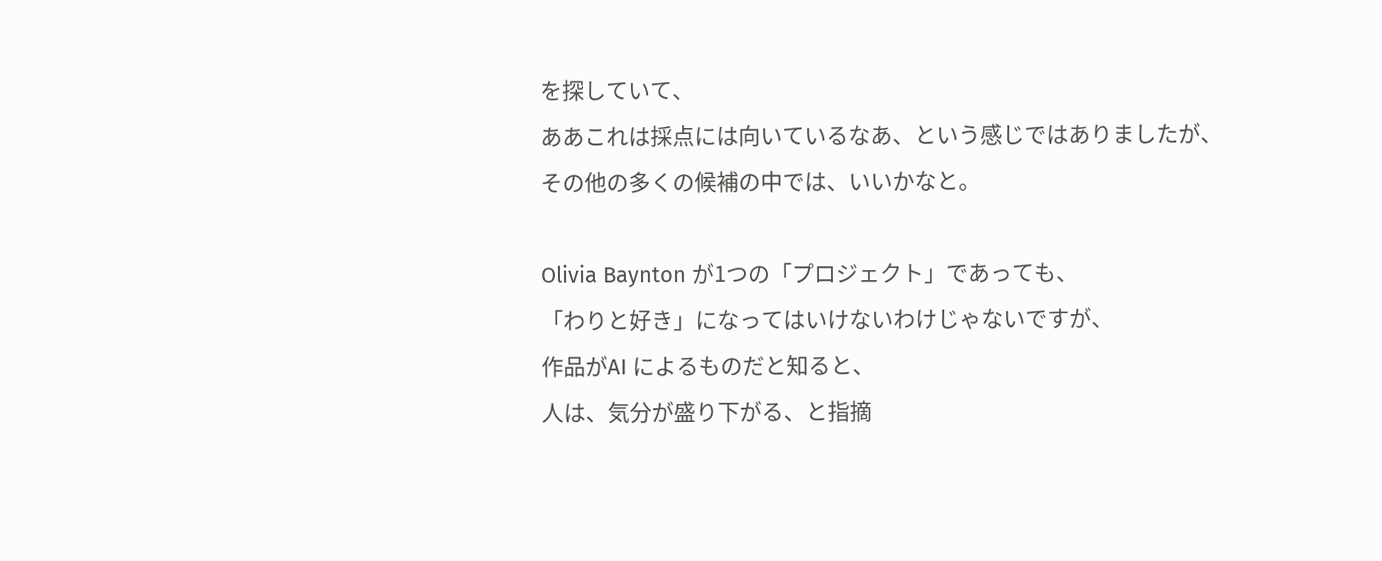を探していて、
ああこれは採点には向いているなあ、という感じではありましたが、
その他の多くの候補の中では、いいかなと。

Olivia Baynton が1つの「プロジェクト」であっても、
「わりと好き」になってはいけないわけじゃないですが、
作品がAI によるものだと知ると、
人は、気分が盛り下がる、と指摘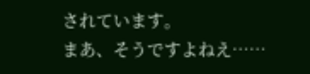されています。
まあ、そうですよねえ……